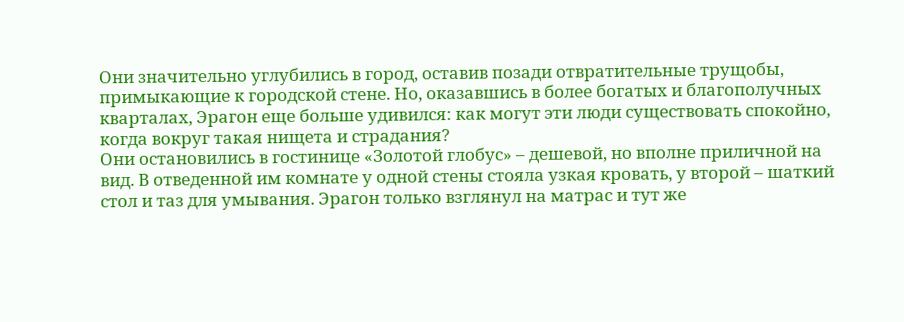Они значительно углубились в город, оставив позади отвратительные трущобы, примыкающие к городской стене. Но, оказавшись в более богатых и благополучных кварталах, Эрагон еще больше удивился: как могут эти люди существовать спокойно, когда вокруг такая нищета и страдания?
Они остановились в гостинице «Золотой глобус» – дешевой, но вполне приличной на вид. В отведенной им комнате у одной стены стояла узкая кровать, у второй – шаткий стол и таз для умывания. Эрагон только взглянул на матрас и тут же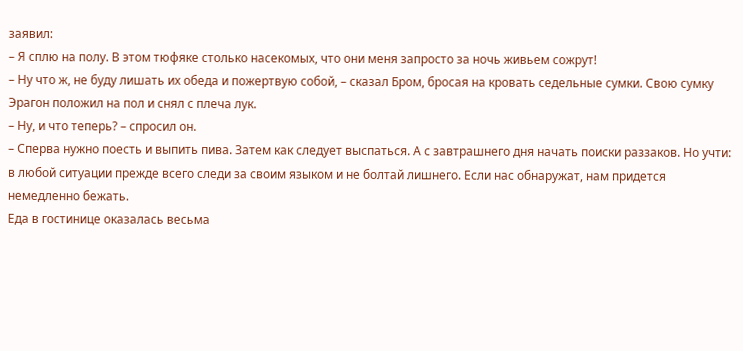заявил:
– Я сплю на полу. В этом тюфяке столько насекомых, что они меня запросто за ночь живьем сожрут!
– Ну что ж, не буду лишать их обеда и пожертвую собой, – сказал Бром, бросая на кровать седельные сумки. Свою сумку Эрагон положил на пол и снял с плеча лук.
– Ну, и что теперь? – спросил он.
– Сперва нужно поесть и выпить пива. Затем как следует выспаться. А с завтрашнего дня начать поиски раззаков. Но учти: в любой ситуации прежде всего следи за своим языком и не болтай лишнего. Если нас обнаружат, нам придется немедленно бежать.
Еда в гостинице оказалась весьма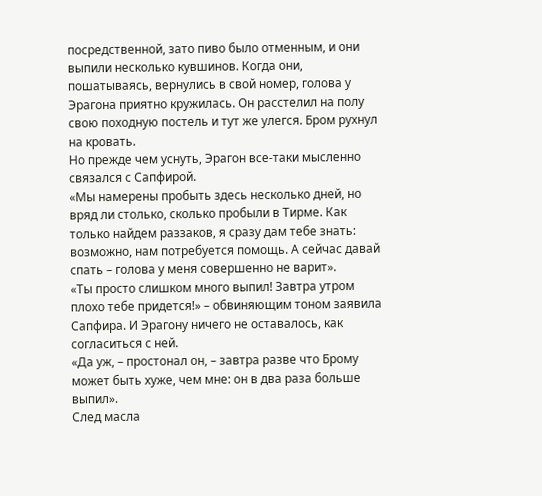посредственной, зато пиво было отменным, и они выпили несколько кувшинов. Когда они, пошатываясь, вернулись в свой номер, голова у Эрагона приятно кружилась. Он расстелил на полу свою походную постель и тут же улегся. Бром рухнул на кровать.
Но прежде чем уснуть, Эрагон все-таки мысленно связался с Сапфирой.
«Мы намерены пробыть здесь несколько дней, но вряд ли столько, сколько пробыли в Тирме. Как только найдем раззаков, я сразу дам тебе знать: возможно, нам потребуется помощь. А сейчас давай спать – голова у меня совершенно не варит».
«Ты просто слишком много выпил! Завтра утром плохо тебе придется!» – обвиняющим тоном заявила Сапфира. И Эрагону ничего не оставалось, как согласиться с ней.
«Да уж, – простонал он, – завтра разве что Брому может быть хуже, чем мне: он в два раза больше выпил».
След масла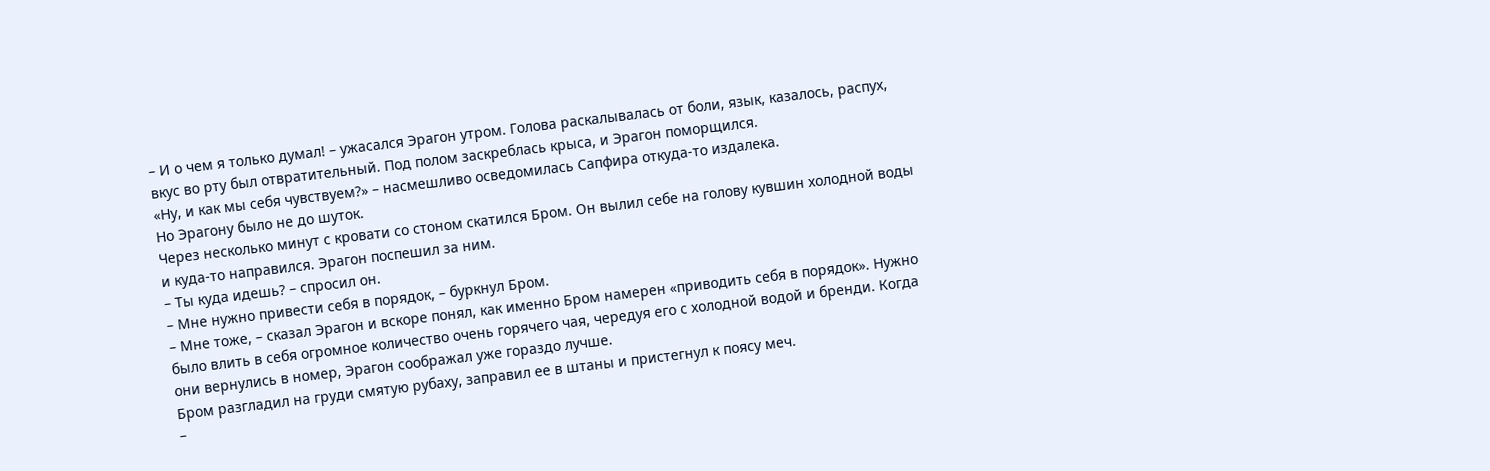– И о чем я только думал! – ужасался Эрагон утром. Голова раскалывалась от боли, язык, казалось, распух, вкус во рту был отвратительный. Под полом заскреблась крыса, и Эрагон поморщился.
«Ну, и как мы себя чувствуем?» – насмешливо осведомилась Сапфира откуда-то издалека.
Но Эрагону было не до шуток.
Через несколько минут с кровати со стоном скатился Бром. Он вылил себе на голову кувшин холодной воды и куда-то направился. Эрагон поспешил за ним.
– Ты куда идешь? – спросил он.
– Мне нужно привести себя в порядок, – буркнул Бром.
– Мне тоже, – сказал Эрагон и вскоре понял, как именно Бром намерен «приводить себя в порядок». Нужно было влить в себя огромное количество очень горячего чая, чередуя его с холодной водой и бренди. Когда они вернулись в номер, Эрагон соображал уже гораздо лучше.
Бром разгладил на груди смятую рубаху, заправил ее в штаны и пристегнул к поясу меч.
–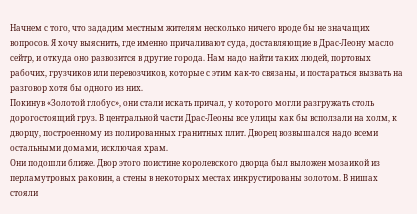Начнем с того, что зададим местным жителям несколько ничего вроде бы не значащих вопросов. Я хочу выяснить, где именно причаливают суда, доставляющие в Драс-Леону масло сейтр, и откуда оно развозится в другие города. Нам надо найти таких людей, портовых рабочих, грузчиков или перевозчиков, которые с этим как-то связаны, и постараться вызвать на разговор хотя бы одного из них.
Покинув «Золотой глобус», они стали искать причал, у которого могли разгружать столь дорогостоящий груз. В центральной части Драс-Леоны все улицы как бы всползали на холм, к дворцу, построенному из полированных гранитных плит. Дворец возвышался надо всеми остальными домами, исключая храм.
Они подошли ближе. Двор этого поистине королевского дворца был выложен мозаикой из перламутровых раковин, а стены в некоторых местах инкрустированы золотом. В нишах стояли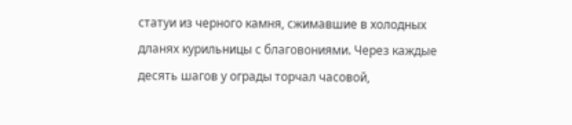статуи из черного камня, сжимавшие в холодных дланях курильницы с благовониями. Через каждые десять шагов у ограды торчал часовой,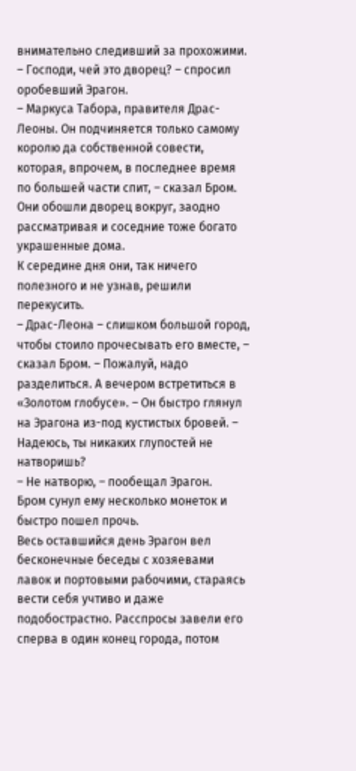внимательно следивший за прохожими.
– Господи, чей это дворец? – спросил оробевший Эрагон.
– Маркуса Табора, правителя Драс-Леоны. Он подчиняется только самому королю да собственной совести, которая, впрочем, в последнее время по большей части спит, – сказал Бром.
Они обошли дворец вокруг, заодно рассматривая и соседние тоже богато украшенные дома.
К середине дня они, так ничего полезного и не узнав, решили перекусить.
– Драс-Леона – слишком большой город, чтобы стоило прочесывать его вместе, – сказал Бром. – Пожалуй, надо разделиться. А вечером встретиться в «Золотом глобусе». – Он быстро глянул на Эрагона из-под кустистых бровей. – Надеюсь, ты никаких глупостей не натворишь?
– Не натворю, – пообещал Эрагон.
Бром сунул ему несколько монеток и быстро пошел прочь.
Весь оставшийся день Эрагон вел бесконечные беседы с хозяевами лавок и портовыми рабочими, стараясь вести себя учтиво и даже подобострастно. Расспросы завели его сперва в один конец города, потом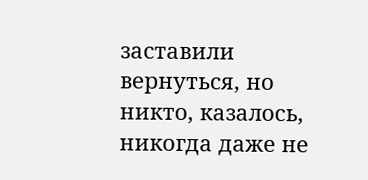заставили вернуться, но никто, казалось, никогда даже не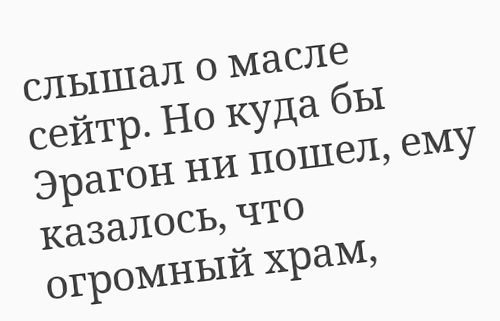слышал о масле сейтр. Но куда бы Эрагон ни пошел, ему казалось, что огромный храм,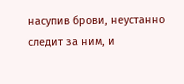насупив брови, неустанно следит за ним, и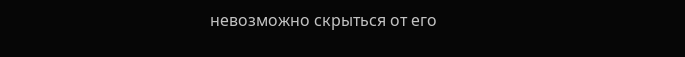невозможно скрыться от его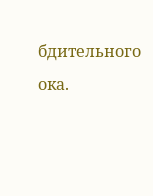бдительного ока.